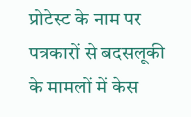प्रोटेस्ट के नाम पर पत्रकारों से बदसलूकी के मामलों में केस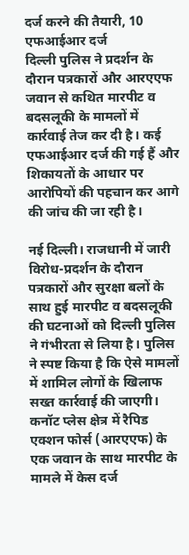दर्ज करने की तैयारी, 10 एफआईआर दर्ज
दिल्ली पुलिस ने प्रदर्शन के दौरान पत्रकारों और आरएएफ जवान से कथित मारपीट व बदसलूकी के मामलों में कार्रवाई तेज कर दी है। कई एफआईआर दर्ज की गई हैं और शिकायतों के आधार पर आरोपियों की पहचान कर आगे की जांच की जा रही है।

नई दिल्ली। राजधानी में जारी विरोध-प्रदर्शन के दौरान पत्रकारों और सुरक्षा बलों के साथ हुई मारपीट व बदसलूकी की घटनाओं को दिल्ली पुलिस ने गंभीरता से लिया है। पुलिस ने स्पष्ट किया है कि ऐसे मामलों में शामिल लोगों के खिलाफ सख्त कार्रवाई की जाएगी।
कनॉट प्लेस क्षेत्र में रैपिड एक्शन फोर्स (आरएएफ) के एक जवान के साथ मारपीट के मामले में केस दर्ज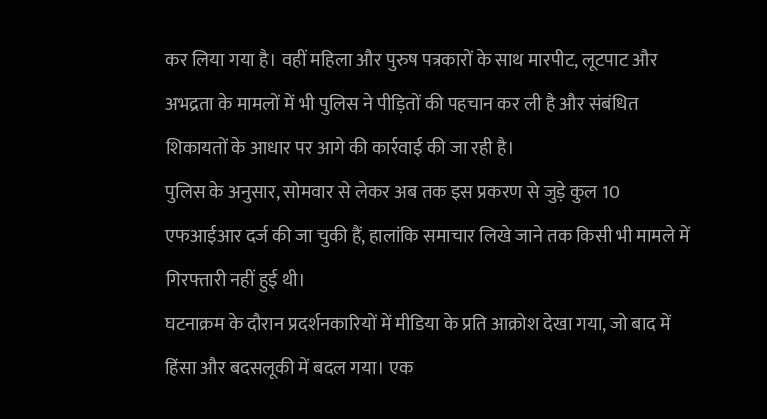कर लिया गया है। वहीं महिला और पुरुष पत्रकारों के साथ मारपीट, लूटपाट और अभद्रता के मामलों में भी पुलिस ने पीड़ितों की पहचान कर ली है और संबंधित शिकायतों के आधार पर आगे की कार्रवाई की जा रही है।
पुलिस के अनुसार, सोमवार से लेकर अब तक इस प्रकरण से जुड़े कुल 10 एफआईआर दर्ज की जा चुकी हैं, हालांकि समाचार लिखे जाने तक किसी भी मामले में गिरफ्तारी नहीं हुई थी।
घटनाक्रम के दौरान प्रदर्शनकारियों में मीडिया के प्रति आक्रोश देखा गया, जो बाद में हिंसा और बदसलूकी में बदल गया। एक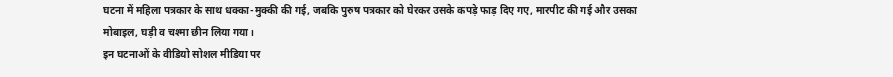घटना में महिला पत्रकार के साथ धक्का-मुक्की की गई, जबकि पुरुष पत्रकार को घेरकर उसके कपड़े फाड़ दिए गए, मारपीट की गई और उसका मोबाइल, घड़ी व चश्मा छीन लिया गया।
इन घटनाओं के वीडियो सोशल मीडिया पर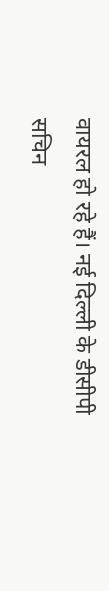वायरल हो रहे हैं। नई दिल्ली के डीसीपी सचिन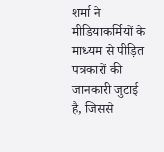शर्मा ने मीडियाकर्मियों के माध्यम से पीड़ित पत्रकारों की जानकारी जुटाई है, जिससे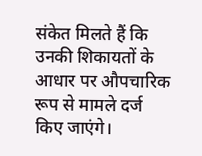संकेत मिलते हैं कि उनकी शिकायतों के आधार पर औपचारिक रूप से मामले दर्ज किए जाएंगे।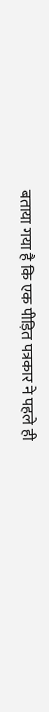बताया गया है कि एक पीड़ित पत्रकार ने पहले ही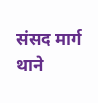संसद मार्ग थाने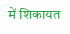में शिकायत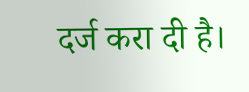दर्ज करा दी है।